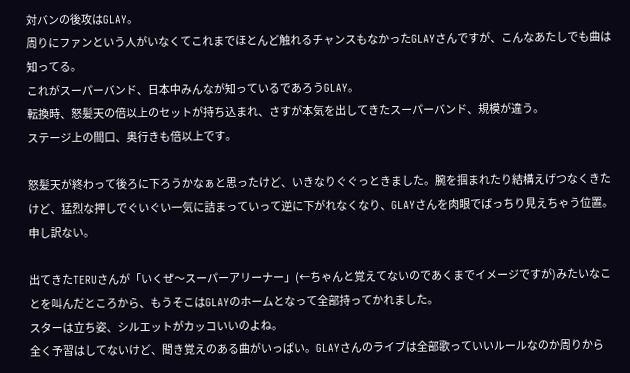対バンの後攻はGLAY。
周りにファンという人がいなくてこれまでほとんど触れるチャンスもなかったGLAYさんですが、こんなあたしでも曲は知ってる。
これがスーパーバンド、日本中みんなが知っているであろうGLAY。
転換時、怒髪天の倍以上のセットが持ち込まれ、さすが本気を出してきたスーパーバンド、規模が違う。
ステージ上の間口、奥行きも倍以上です。

怒髪天が終わって後ろに下ろうかなぁと思ったけど、いきなりぐぐっときました。腕を掴まれたり結構えげつなくきたけど、猛烈な押しでぐいぐい一気に詰まっていって逆に下がれなくなり、GLAYさんを肉眼でばっちり見えちゃう位置。申し訳ない。

出てきたTERUさんが「いくぜ〜スーパーアリーナー」(←ちゃんと覚えてないのであくまでイメージですが)みたいなことを叫んだところから、もうそこはGLAYのホームとなって全部持ってかれました。
スターは立ち姿、シルエットがカッコいいのよね。
全く予習はしてないけど、聞き覚えのある曲がいっぱい。GLAYさんのライブは全部歌っていいルールなのか周りから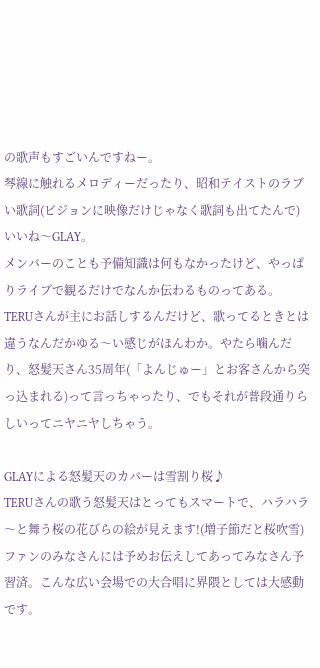の歌声もすごいんですねー。
琴線に触れるメロディーだったり、昭和テイストのラブい歌詞(ビジョンに映像だけじゃなく歌詞も出てたんで)いいね〜GLAY。
メンバーのことも予備知識は何もなかったけど、やっぱりライブで観るだけでなんか伝わるものってある。
TERUさんが主にお話しするんだけど、歌ってるときとは違うなんだかゆる〜い感じがほんわか。やたら噛んだり、怒髪天さん35周年(「よんじゅー」とお客さんから突っ込まれる)って言っちゃったり、でもそれが普段通りらしいってニヤニヤしちゃう。

GLAYによる怒髪天のカバーは雪割り桜♪
TERUさんの歌う怒髪天はとってもスマートで、ハラハラ〜と舞う桜の花びらの絵が見えます!(増子節だと桜吹雪)
ファンのみなさんには予めお伝えしてあってみなさん予習済。こんな広い会場での大合唱に界隈としては大感動です。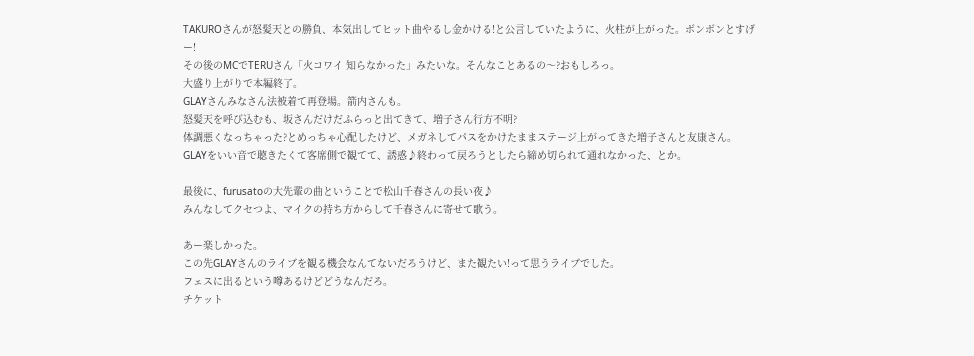TAKUROさんが怒髪天との勝負、本気出してヒット曲やるし金かける!と公言していたように、火柱が上がった。ボンボンとすげー!
その後のMCでTERUさん「火コワイ 知らなかった」みたいな。そんなことあるの〜?おもしろっ。
大盛り上がりで本編終了。
GLAYさんみなさん法被着て再登場。箭内さんも。
怒髪天を呼び込むも、坂さんだけだふらっと出てきて、増子さん行方不明?
体調悪くなっちゃった?とめっちゃ心配したけど、メガネしてパスをかけたままステージ上がってきた増子さんと友康さん。
GLAYをいい音で聴きたくて客席側で観てて、誘惑♪終わって戻ろうとしたら締め切られて通れなかった、とか。

最後に、furusatoの大先輩の曲ということで松山千春さんの長い夜♪
みんなしてクセつよ、マイクの持ち方からして千春さんに寄せて歌う。

あー楽しかった。
この先GLAYさんのライブを観る機会なんてないだろうけど、また観たい!って思うライブでした。
フェスに出るという噂あるけどどうなんだろ。
チケット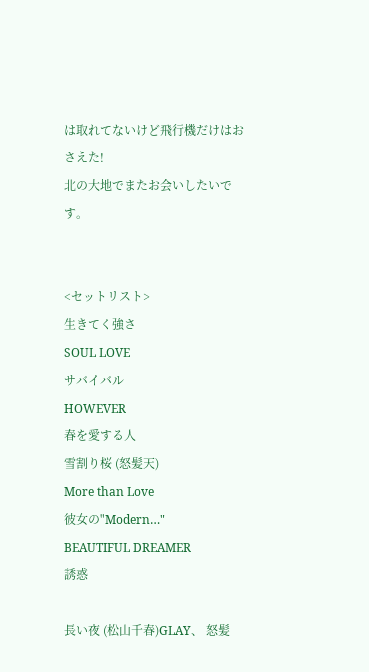は取れてないけど飛行機だけはおさえた!
北の大地でまたお会いしたいです。


<セットリスト>
生きてく強さ
SOUL LOVE
サバイバル
HOWEVER
春を愛する人
雪割り桜 (怒髪天)
More than Love
彼女の"Modern…"
BEAUTIFUL DREAMER
誘惑

長い夜 (松山千春)GLAY、 怒髪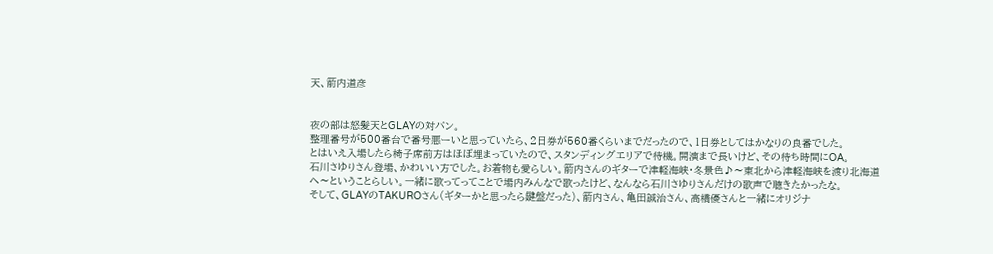天、箭内道彦


夜の部は怒髪天とGLAYの対バン。
整理番号が500番台で番号悪ーいと思っていたら、2日券が560番くらいまでだったので、1日券としてはかなりの良番でした。
とはいえ入場したら椅子席前方はほぼ埋まっていたので、スタンディングエリアで待機。開演まで長いけど、その待ち時間にOA。
石川さゆりさん登場、かわいい方でした。お着物も愛らしい。箭内さんのギターで津軽海峡・冬景色♪〜東北から津軽海峡を渡り北海道へ〜ということらしい。一緒に歌ってってことで場内みんなで歌ったけど、なんなら石川さゆりさんだけの歌声で聴きたかったな。
そして、GLAYのTAKUROさん(ギターかと思ったら鍵盤だった)、箭内さん、亀田誠治さん、高橋優さんと一緒にオリジナ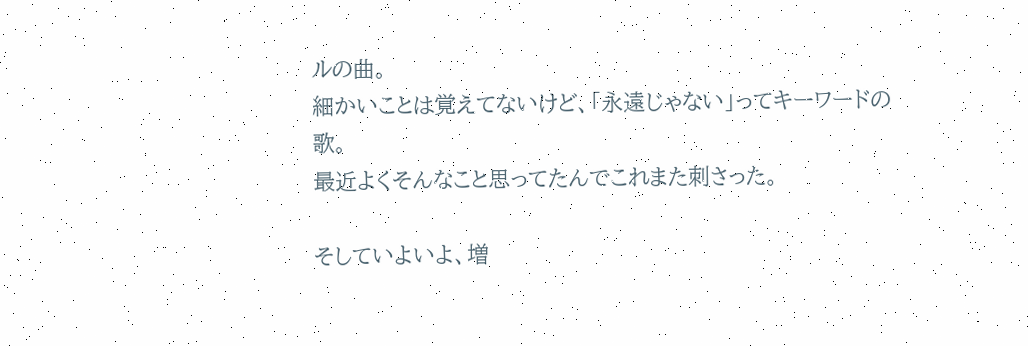ルの曲。
細かいことは覚えてないけど、「永遠じゃない」ってキーワードの歌。
最近よくそんなこと思ってたんでこれまた刺さった。

そしていよいよ、増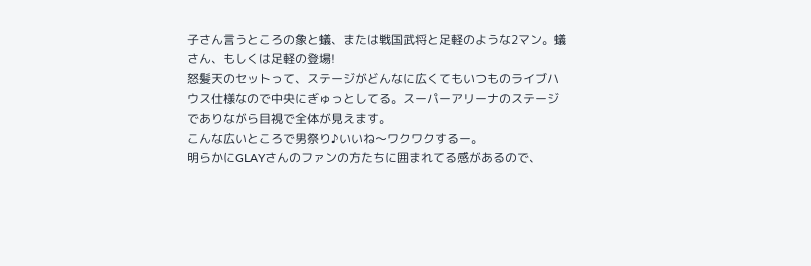子さん言うところの象と蟻、または戦国武将と足軽のような2マン。蟻さん、もしくは足軽の登場!
怒髪天のセットって、ステージがどんなに広くてもいつものライブハウス仕様なので中央にぎゅっとしてる。スーパーアリーナのステージでありながら目視で全体が見えます。
こんな広いところで男祭り♪いいね〜ワクワクするー。
明らかにGLAYさんのファンの方たちに囲まれてる感があるので、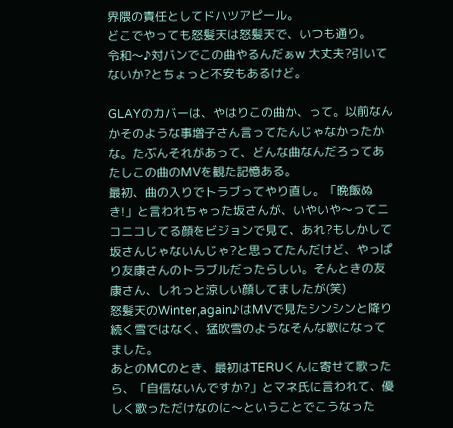界隈の責任としてドハツアピール。
どこでやっても怒髪天は怒髪天で、いつも通り。
令和〜♪対バンでこの曲やるんだぁw 大丈夫?引いてないか?とちょっと不安もあるけど。

GLAYのカバーは、やはりこの曲か、って。以前なんかそのような事増子さん言ってたんじゃなかったかな。たぶんそれがあって、どんな曲なんだろってあたしこの曲のMVを観た記憶ある。
最初、曲の入りでトラブってやり直し。「晩飯ぬき!」と言われちゃった坂さんが、いやいや〜ってニコニコしてる顔をビジョンで見て、あれ?もしかして坂さんじゃないんじゃ?と思ってたんだけど、やっぱり友康さんのトラブルだったらしい。そんときの友康さん、しれっと涼しい顔してましたが(笑)
怒髪天のWinter,again♪はMVで見たシンシンと降り続く雪ではなく、猛吹雪のようなそんな歌になってました。
あとのMCのとき、最初はTERUくんに寄せて歌ったら、「自信ないんですか?」とマネ氏に言われて、優しく歌っただけなのに〜ということでこうなった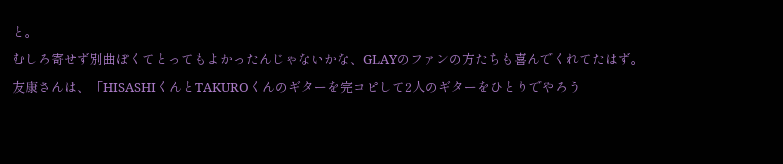と。
むしろ寄せず別曲ぽくてとってもよかったんじゃないかな、GLAYのファンの方たちも喜んでくれてたはず。
友康さんは、「HISASHIくんとTAKUROくんのギターを完コピして2人のギターをひとりでやろう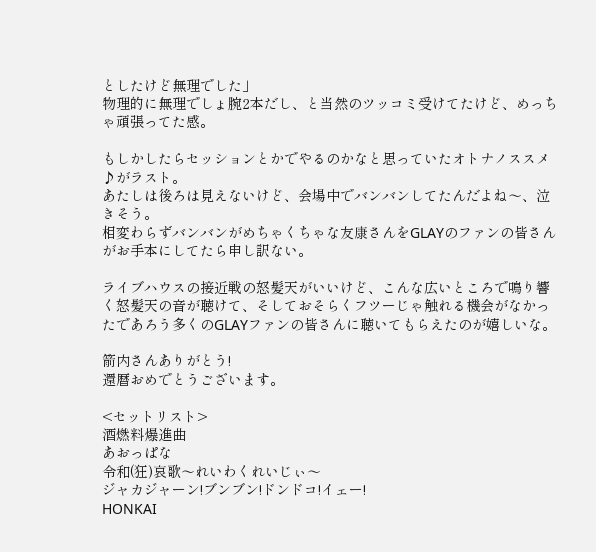としたけど無理でした」
物理的に無理でしょ腕2本だし、と当然のツッコミ受けてたけど、めっちゃ頑張ってた感。

もしかしたらセッションとかでやるのかなと思っていたオトナノススメ♪がラスト。
あたしは後ろは見えないけど、会場中でバンバンしてたんだよね〜、泣きそう。
相変わらずバンバンがめちゃくちゃな友康さんをGLAYのファンの皆さんがお手本にしてたら申し訳ない。

ライブハウスの接近戦の怒髪天がいいけど、こんな広いところで鳴り響く怒髪天の音が聴けて、そしておそらくフツーじゃ触れる機会がなかったであろう多くのGLAYファンの皆さんに聴いてもらえたのが嬉しいな。

箭内さんありがとう!
還暦おめでとうございます。

<セットリスト>
酒燃料爆進曲
あおっぱな
令和(狂)哀歌〜れいわくれいじぃ〜
ジャカジャーン!ブンブン!ドンドコ!イェー!
HONKAI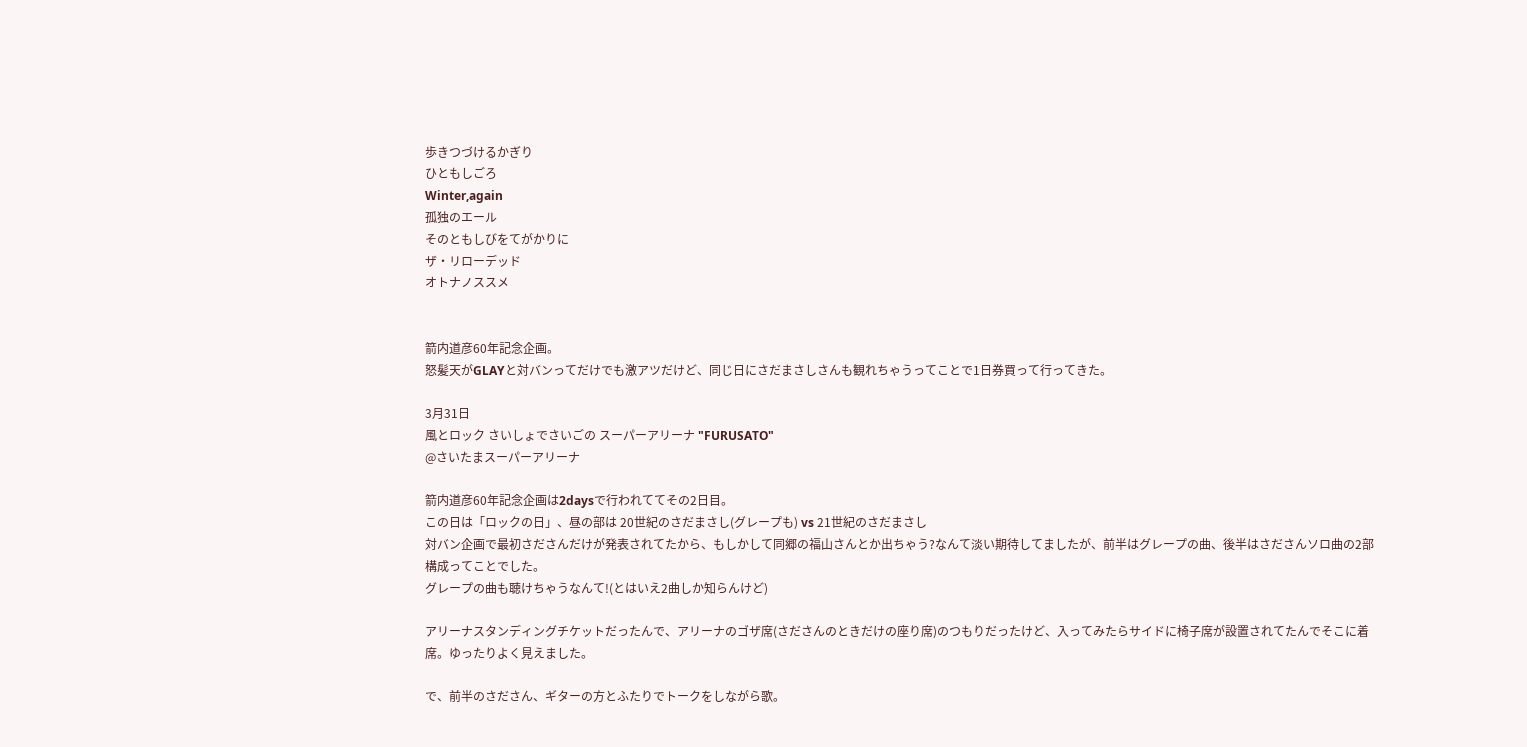歩きつづけるかぎり
ひともしごろ
Winter,again
孤独のエール
そのともしびをてがかりに
ザ・リローデッド
オトナノススメ


箭内道彦60年記念企画。
怒髪天がGLAYと対バンってだけでも激アツだけど、同じ日にさだまさしさんも観れちゃうってことで1日券買って行ってきた。

3月31日
風とロック さいしょでさいごの スーパーアリーナ "FURUSATO"
@さいたまスーパーアリーナ

箭内道彦60年記念企画は2daysで行われててその2日目。
この日は「ロックの日」、昼の部は 20世紀のさだまさし(グレープも) vs 21世紀のさだまさし
対バン企画で最初さださんだけが発表されてたから、もしかして同郷の福山さんとか出ちゃう?なんて淡い期待してましたが、前半はグレープの曲、後半はさださんソロ曲の2部構成ってことでした。
グレープの曲も聴けちゃうなんて!(とはいえ2曲しか知らんけど)

アリーナスタンディングチケットだったんで、アリーナのゴザ席(さださんのときだけの座り席)のつもりだったけど、入ってみたらサイドに椅子席が設置されてたんでそこに着席。ゆったりよく見えました。

で、前半のさださん、ギターの方とふたりでトークをしながら歌。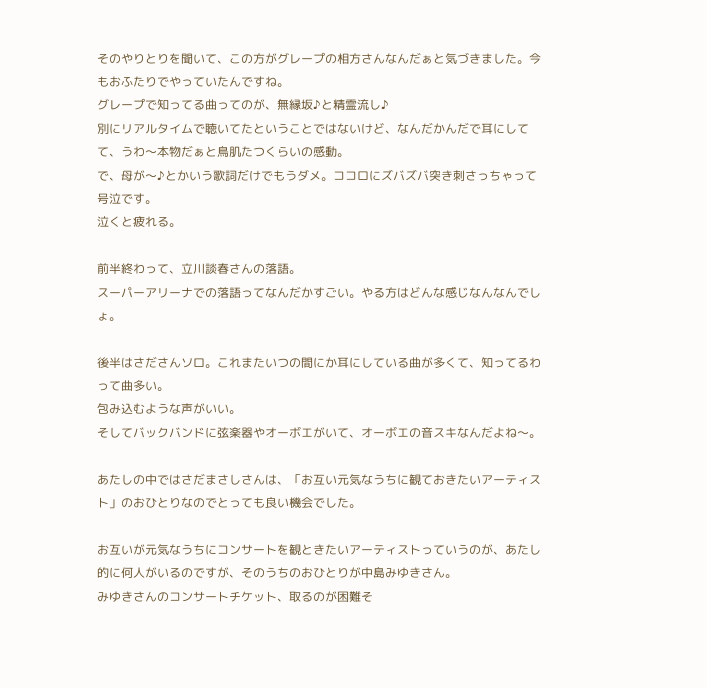そのやりとりを聞いて、この方がグレープの相方さんなんだぁと気づきました。今もおふたりでやっていたんですね。
グレープで知ってる曲ってのが、無縁坂♪と精霊流し♪
別にリアルタイムで聴いてたということではないけど、なんだかんだで耳にしてて、うわ〜本物だぁと鳥肌たつくらいの感動。
で、母が〜♪とかいう歌詞だけでもうダメ。ココロにズバズバ突き刺さっちゃって号泣です。
泣くと疲れる。

前半終わって、立川談春さんの落語。
スーパーアリーナでの落語ってなんだかすごい。やる方はどんな感じなんなんでしょ。

後半はさださんソロ。これまたいつの間にか耳にしている曲が多くて、知ってるわって曲多い。
包み込むような声がいい。
そしてバックバンドに弦楽器やオーボエがいて、オーボエの音スキなんだよね〜。

あたしの中ではさだまさしさんは、「お互い元気なうちに観ておきたいアーティスト」のおひとりなのでとっても良い機会でした。

お互いが元気なうちにコンサートを観ときたいアーティストっていうのが、あたし的に何人がいるのですが、そのうちのおひとりが中島みゆきさん。
みゆきさんのコンサートチケット、取るのが困難そ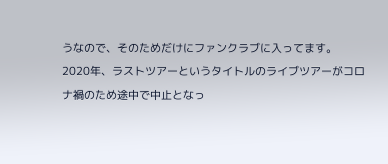うなので、そのためだけにファンクラブに入ってます。
2020年、ラストツアーというタイトルのライブツアーがコロナ禍のため途中で中止となっ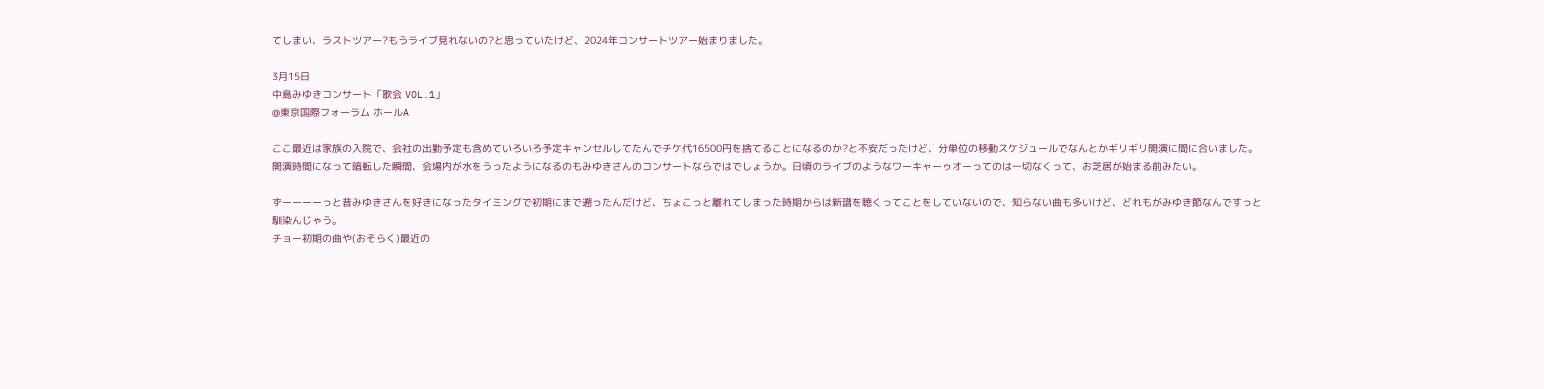てしまい、ラストツアー?もうライブ見れないの?と思っていたけど、2024年コンサートツアー始まりました。

3月15日
中島みゆきコンサート「歌会 VOL.1」
@東京国際フォーラム ホールA

ここ最近は家族の入院で、会社の出勤予定も含めていろいろ予定キャンセルしてたんでチケ代16500円を捨てることになるのか?と不安だったけど、分単位の移動スケジュールでなんとかギリギリ開演に間に合いました。
開演時間になって暗転した瞬間、会場内が水をうったようになるのもみゆきさんのコンサートならではでしょうか。日頃のライブのようなワーキャーゥオーってのは一切なくって、お芝居が始まる前みたい。

ずーーーーっと昔みゆきさんを好きになったタイミングで初期にまで遡ったんだけど、ちょこっと離れてしまった時期からは新譜を聴くってことをしていないので、知らない曲も多いけど、どれもがみゆき節なんですっと馴染んじゃう。
チョー初期の曲や(おそらく)最近の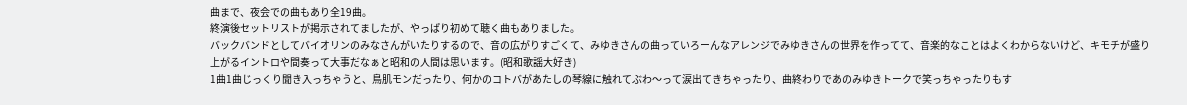曲まで、夜会での曲もあり全19曲。
終演後セットリストが掲示されてましたが、やっぱり初めて聴く曲もありました。
バックバンドとしてバイオリンのみなさんがいたりするので、音の広がりすごくて、みゆきさんの曲っていろーんなアレンジでみゆきさんの世界を作ってて、音楽的なことはよくわからないけど、キモチが盛り上がるイントロや間奏って大事だなぁと昭和の人間は思います。(昭和歌謡大好き)
1曲1曲じっくり聞き入っちゃうと、鳥肌モンだったり、何かのコトバがあたしの琴線に触れてぶわ〜って涙出てきちゃったり、曲終わりであのみゆきトークで笑っちゃったりもす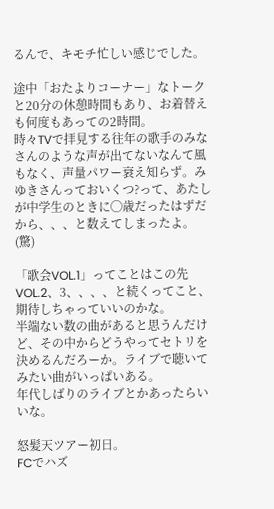るんで、キモチ忙しい感じでした。

途中「おたよりコーナー」なトークと20分の休憩時間もあり、お着替えも何度もあっての2時間。
時々TVで拝見する往年の歌手のみなさんのような声が出てないなんて風もなく、声量パワー衰え知らず。みゆきさんっておいくつ?って、あたしが中学生のときに◯歳だったはずだから、、、と数えてしまったよ。(驚)

「歌会VOL.1」ってことはこの先VOL.2、3、、、、と続くってこと、期待しちゃっていいのかな。
半端ない数の曲があると思うんだけど、その中からどうやってセトリを決めるんだろーか。ライブで聴いてみたい曲がいっぱいある。
年代しばりのライブとかあったらいいな。

怒髪天ツアー初日。
FCでハズ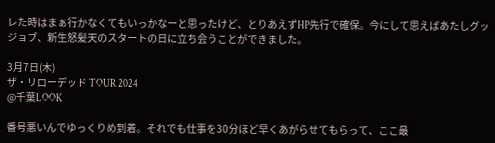レた時はまぁ行かなくてもいっかなーと思ったけど、とりあえずHP先行で確保。今にして思えばあたしグッジョブ、新生怒髪天のスタートの日に立ち会うことができました。

3月7日(木)
ザ・リローデッド TOUR 2024
@千葉LOOK

番号悪いんでゆっくりめ到着。それでも仕事を30分ほど早くあがらせてもらって、ここ最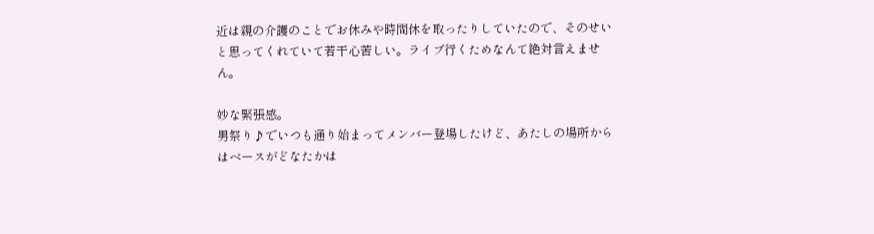近は親の介護のことでお休みや時間休を取ったりしていたので、そのせいと思ってくれていて若干心苦しい。ライブ行くためなんて絶対言えません。

妙な緊張感。
男祭り♪でいつも通り始まってメンバー登場したけど、あたしの場所からはベースがどなたかは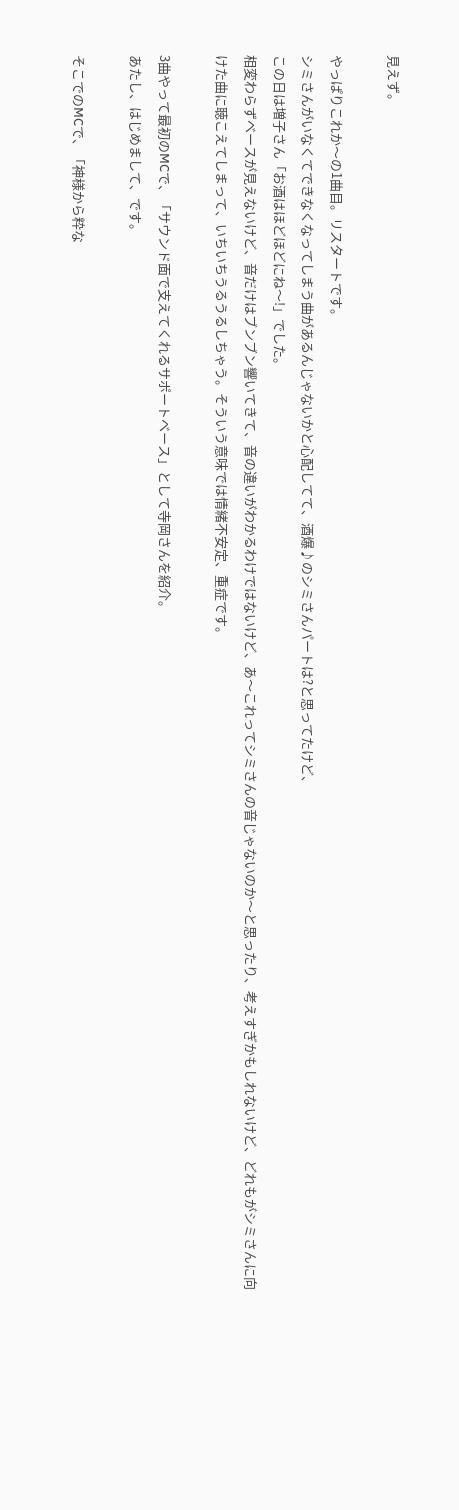見えず。

やっぱりこれか〜の1曲目。リスタートです。
シミさんがいなくてできなくなってしまう曲があるんじゃないかと心配してて、酒爆♪のシミさんパートは?と思ってたけど、
この日は増子さん「お酒はほどほどにね〜!」でした。
相変わらずベースが見えないけど、音だけはブンブン響いてきて、音の違いがわかるわけではないけど、あ〜これってシミさんの音じゃないのか〜と思ったり、考えすぎかもしれないけど、どれもがシミさんに向けた曲に聴こえてしまって、いちいちうるうるしちゃう。そういう意味では情緒不安定、重症です。

3曲やって最初のMCで、「サウンド面で支えてくれるサポートベース」として寺岡さんを紹介。
あたし、はじめまして、です。

そこでのMCで、「神様から粋な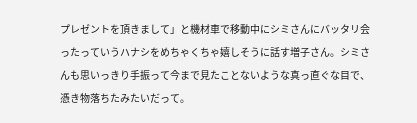プレゼントを頂きまして」と機材車で移動中にシミさんにバッタリ会ったっていうハナシをめちゃくちゃ嬉しそうに話す増子さん。シミさんも思いっきり手振って今まで見たことないような真っ直ぐな目で、憑き物落ちたみたいだって。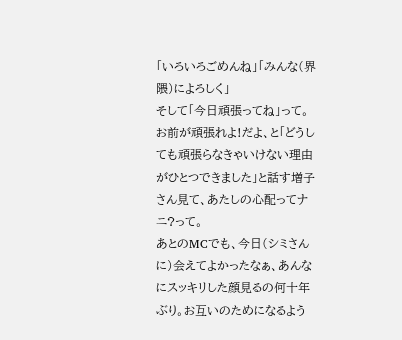「いろいろごめんね」「みんな(界隈)によろしく」
そして「今日頑張ってね」って。お前が頑張れよ!だよ、と「どうしても頑張らなきゃいけない理由がひとつできました」と話す増子さん見て、あたしの心配ってナニ?って。
あとのMCでも、今日(シミさんに)会えてよかったなぁ、あんなにスッキリした顔見るの何十年ぶり。お互いのためになるよう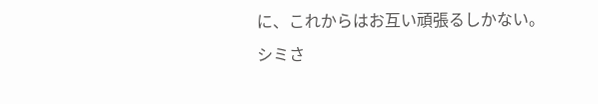に、これからはお互い頑張るしかない。
シミさ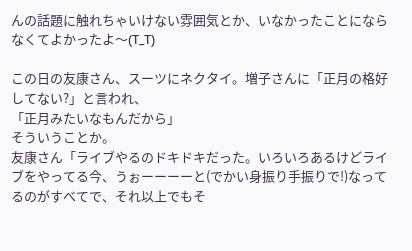んの話題に触れちゃいけない雰囲気とか、いなかったことにならなくてよかったよ〜(T_T)

この日の友康さん、スーツにネクタイ。増子さんに「正月の格好してない?」と言われ、
「正月みたいなもんだから」
そういうことか。
友康さん「ライブやるのドキドキだった。いろいろあるけどライブをやってる今、うぉーーーーと(でかい身振り手振りで!)なってるのがすべてで、それ以上でもそ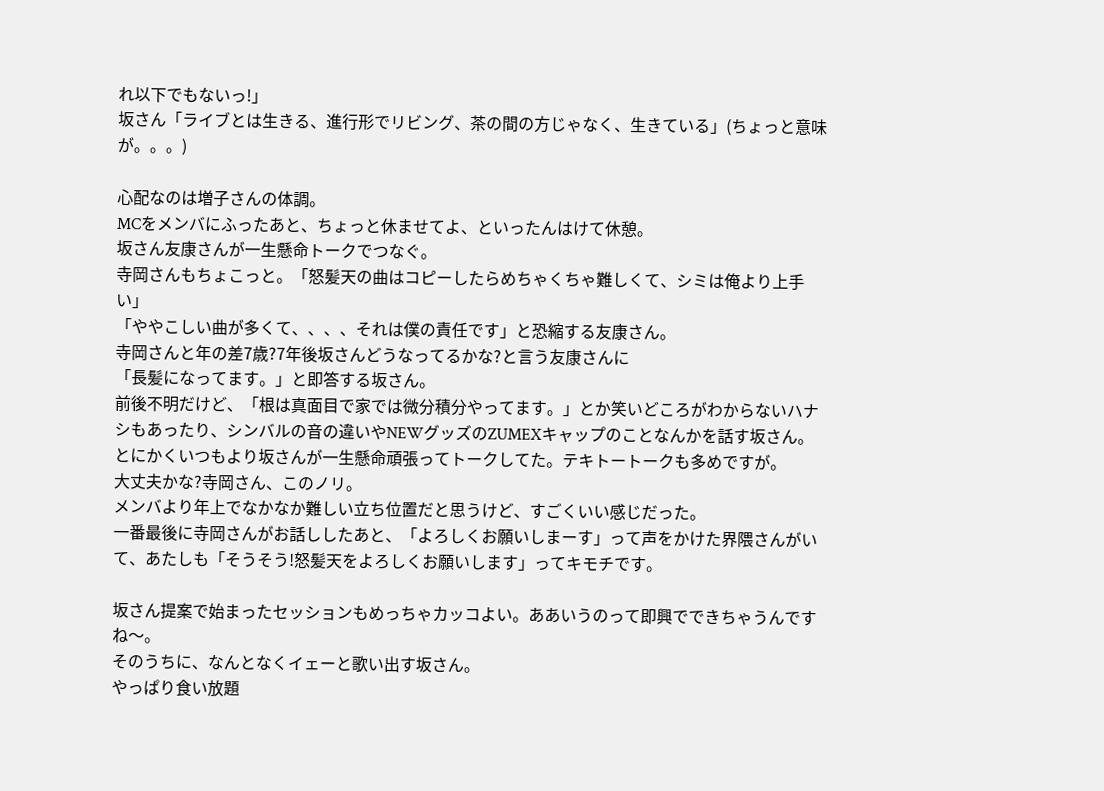れ以下でもないっ!」
坂さん「ライブとは生きる、進行形でリビング、茶の間の方じゃなく、生きている」(ちょっと意味が。。。)

心配なのは増子さんの体調。
MCをメンバにふったあと、ちょっと休ませてよ、といったんはけて休憩。
坂さん友康さんが一生懸命トークでつなぐ。
寺岡さんもちょこっと。「怒髪天の曲はコピーしたらめちゃくちゃ難しくて、シミは俺より上手い」
「ややこしい曲が多くて、、、、それは僕の責任です」と恐縮する友康さん。
寺岡さんと年の差7歳?7年後坂さんどうなってるかな?と言う友康さんに
「長髪になってます。」と即答する坂さん。
前後不明だけど、「根は真面目で家では微分積分やってます。」とか笑いどころがわからないハナシもあったり、シンバルの音の違いやNEWグッズのZUMEXキャップのことなんかを話す坂さん。
とにかくいつもより坂さんが一生懸命頑張ってトークしてた。テキトートークも多めですが。
大丈夫かな?寺岡さん、このノリ。
メンバより年上でなかなか難しい立ち位置だと思うけど、すごくいい感じだった。
一番最後に寺岡さんがお話ししたあと、「よろしくお願いしまーす」って声をかけた界隈さんがいて、あたしも「そうそう!怒髪天をよろしくお願いします」ってキモチです。

坂さん提案で始まったセッションもめっちゃカッコよい。ああいうのって即興でできちゃうんですね〜。
そのうちに、なんとなくイェーと歌い出す坂さん。
やっぱり食い放題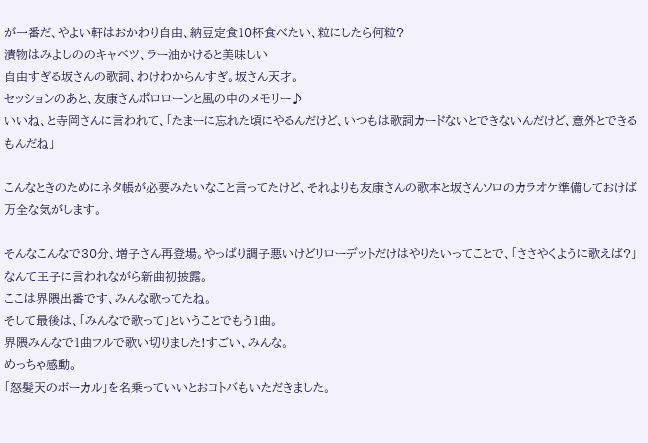が一番だ、やよい軒はおかわり自由、納豆定食10杯食べたい、粒にしたら何粒?
漬物はみよしののキャベツ、ラー油かけると美味しい
自由すぎる坂さんの歌詞、わけわからんすぎ。坂さん天才。
セッションのあと、友康さんポロローンと風の中のメモリー♪
いいね、と寺岡さんに言われて、「たまーに忘れた頃にやるんだけど、いつもは歌詞カードないとできないんだけど、意外とできるもんだね」

こんなときのためにネタ帳が必要みたいなこと言ってたけど、それよりも友康さんの歌本と坂さんソロのカラオケ準備しておけば万全な気がします。

そんなこんなで30分、増子さん再登場。やっぱり調子悪いけどリローデットだけはやりたいってことで、「ささやくように歌えば?」なんて王子に言われながら新曲初披露。
ここは界隈出番です、みんな歌ってたね。
そして最後は、「みんなで歌って」ということでもう1曲。
界隈みんなで1曲フルで歌い切りました!すごい、みんな。
めっちゃ感動。
「怒髪天のボーカル」を名乗っていいとおコトバもいただきました。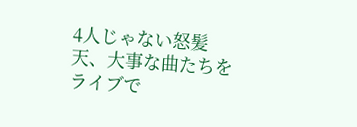4人じゃない怒髪天、大事な曲たちをライブで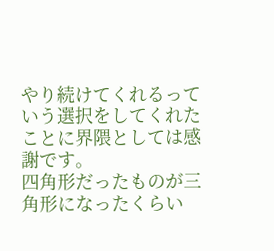やり続けてくれるっていう選択をしてくれたことに界隈としては感謝です。
四角形だったものが三角形になったくらい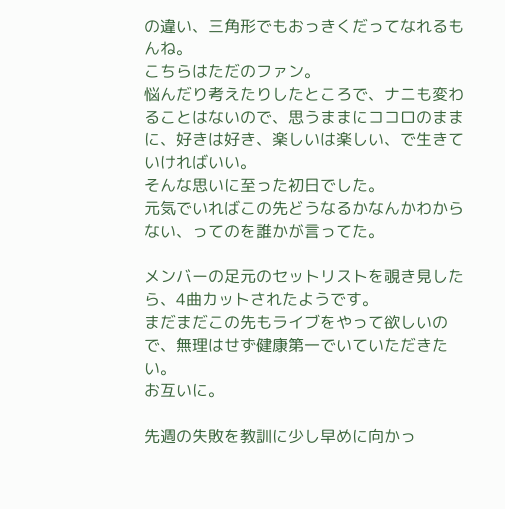の違い、三角形でもおっきくだってなれるもんね。
こちらはただのファン。
悩んだり考えたりしたところで、ナニも変わることはないので、思うままにココロのままに、好きは好き、楽しいは楽しい、で生きていければいい。
そんな思いに至った初日でした。
元気でいればこの先どうなるかなんかわからない、ってのを誰かが言ってた。

メンバーの足元のセットリストを覗き見したら、4曲カットされたようです。
まだまだこの先もライブをやって欲しいので、無理はせず健康第一でいていただきたい。
お互いに。

先週の失敗を教訓に少し早めに向かっ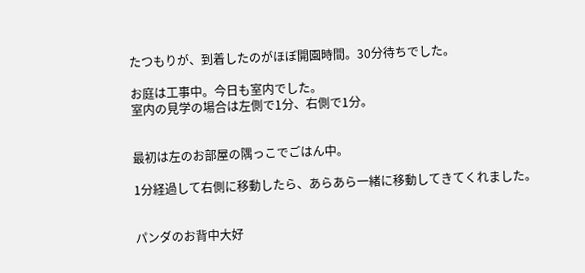たつもりが、到着したのがほぼ開園時間。30分待ちでした。

お庭は工事中。今日も室内でした。
室内の見学の場合は左側で1分、右側で1分。


最初は左のお部屋の隅っこでごはん中。

1分経過して右側に移動したら、あらあら一緒に移動してきてくれました。


パンダのお背中大好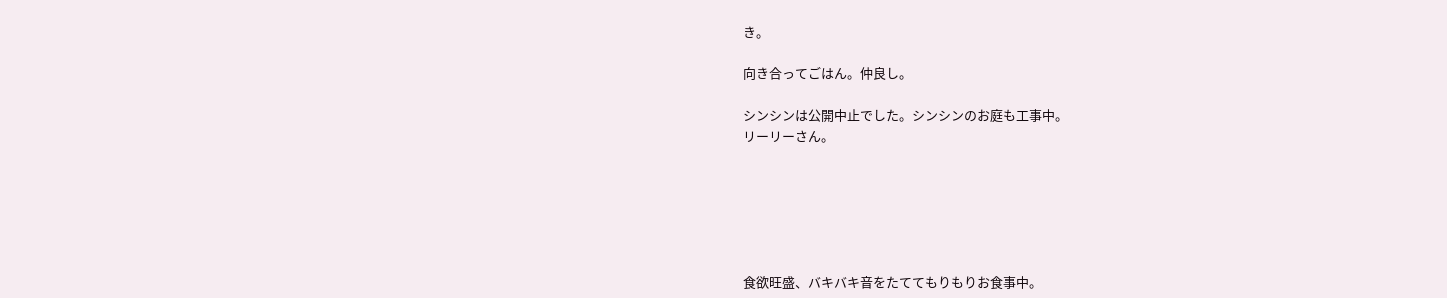き。

向き合ってごはん。仲良し。

シンシンは公開中止でした。シンシンのお庭も工事中。
リーリーさん。






食欲旺盛、バキバキ音をたててもりもりお食事中。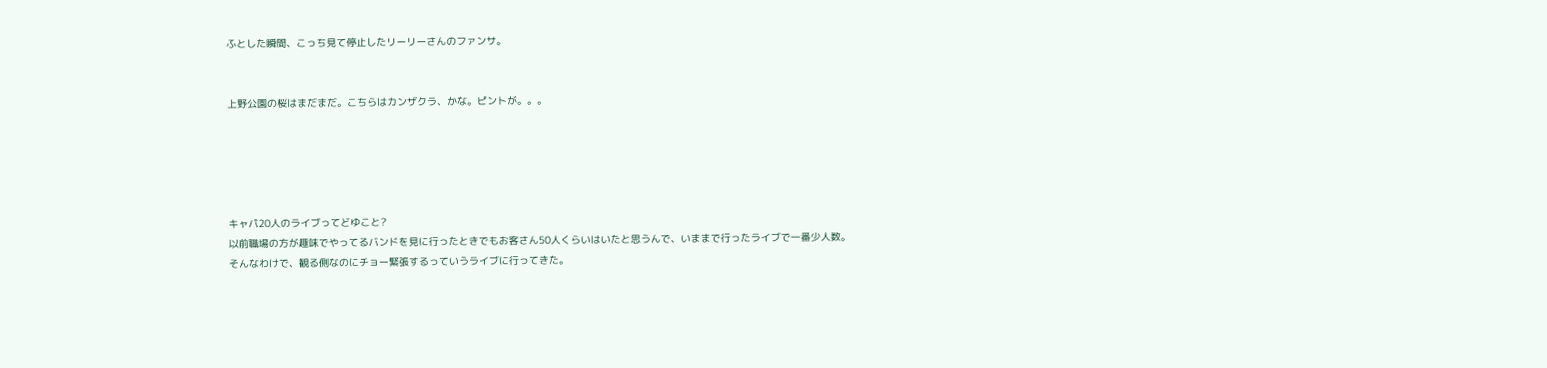ふとした瞬間、こっち見て停止したリーリーさんのファンサ。


上野公園の桜はまだまだ。こちらはカンザクラ、かな。ピントが。。。





キャパ20人のライブってどゆこと?
以前職場の方が趣味でやってるバンドを見に行ったときでもお客さん50人くらいはいたと思うんで、いままで行ったライブで一番少人数。
そんなわけで、観る側なのにチョー緊張するっていうライブに行ってきた。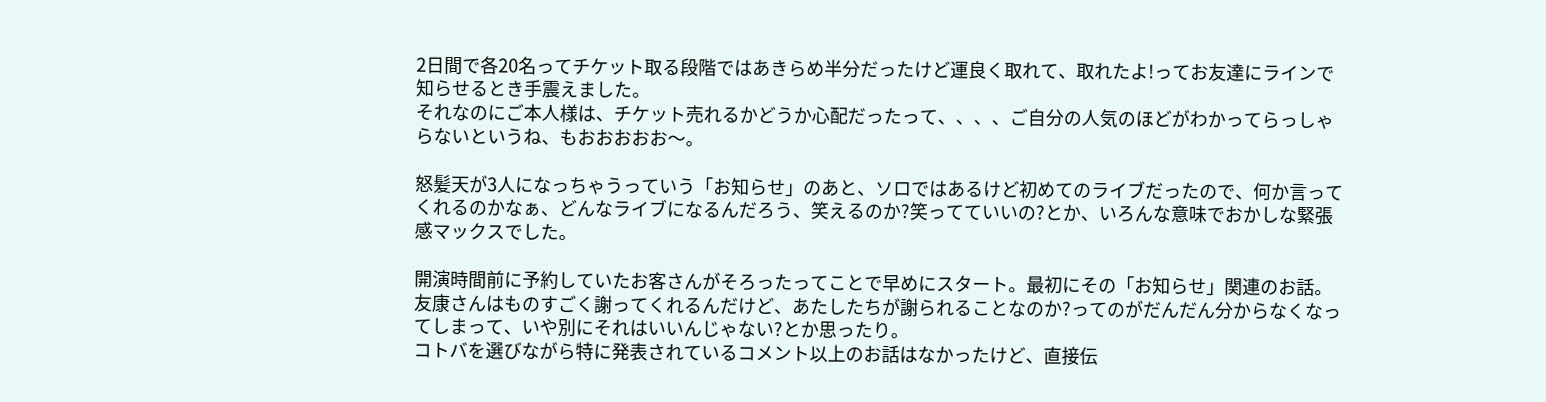2日間で各20名ってチケット取る段階ではあきらめ半分だったけど運良く取れて、取れたよ!ってお友達にラインで知らせるとき手震えました。
それなのにご本人様は、チケット売れるかどうか心配だったって、、、、ご自分の人気のほどがわかってらっしゃらないというね、もおおおおお〜。

怒髪天が3人になっちゃうっていう「お知らせ」のあと、ソロではあるけど初めてのライブだったので、何か言ってくれるのかなぁ、どんなライブになるんだろう、笑えるのか?笑ってていいの?とか、いろんな意味でおかしな緊張感マックスでした。

開演時間前に予約していたお客さんがそろったってことで早めにスタート。最初にその「お知らせ」関連のお話。
友康さんはものすごく謝ってくれるんだけど、あたしたちが謝られることなのか?ってのがだんだん分からなくなってしまって、いや別にそれはいいんじゃない?とか思ったり。
コトバを選びながら特に発表されているコメント以上のお話はなかったけど、直接伝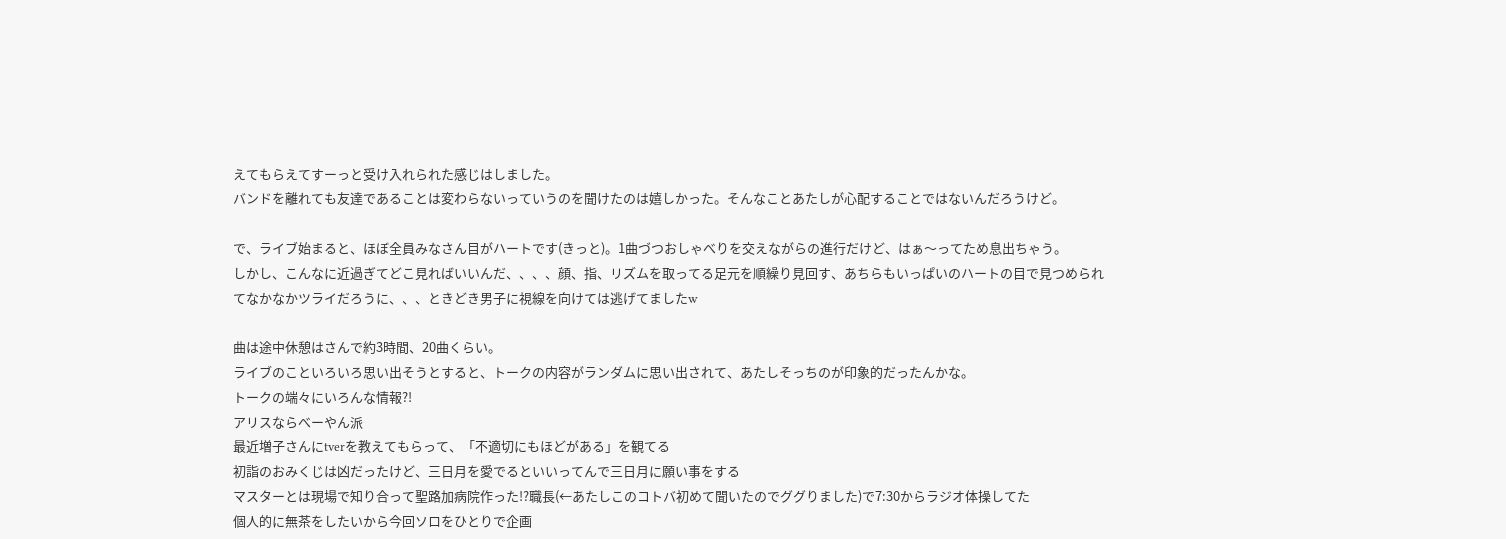えてもらえてすーっと受け入れられた感じはしました。
バンドを離れても友達であることは変わらないっていうのを聞けたのは嬉しかった。そんなことあたしが心配することではないんだろうけど。

で、ライブ始まると、ほぼ全員みなさん目がハートです(きっと)。1曲づつおしゃべりを交えながらの進行だけど、はぁ〜ってため息出ちゃう。
しかし、こんなに近過ぎてどこ見ればいいんだ、、、、顔、指、リズムを取ってる足元を順繰り見回す、あちらもいっぱいのハートの目で見つめられてなかなかツライだろうに、、、ときどき男子に視線を向けては逃げてましたw

曲は途中休憩はさんで約3時間、20曲くらい。
ライブのこといろいろ思い出そうとすると、トークの内容がランダムに思い出されて、あたしそっちのが印象的だったんかな。
トークの端々にいろんな情報?!
アリスならべーやん派
最近増子さんにtverを教えてもらって、「不適切にもほどがある」を観てる
初詣のおみくじは凶だったけど、三日月を愛でるといいってんで三日月に願い事をする
マスターとは現場で知り合って聖路加病院作った!?職長(←あたしこのコトバ初めて聞いたのでググりました)で7:30からラジオ体操してた
個人的に無茶をしたいから今回ソロをひとりで企画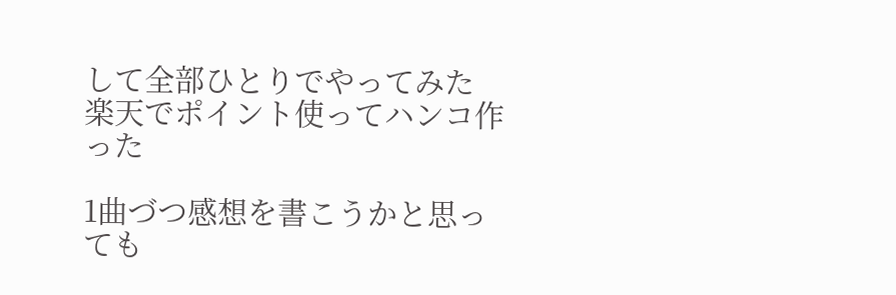して全部ひとりでやってみた
楽天でポイント使ってハンコ作った

1曲づつ感想を書こうかと思っても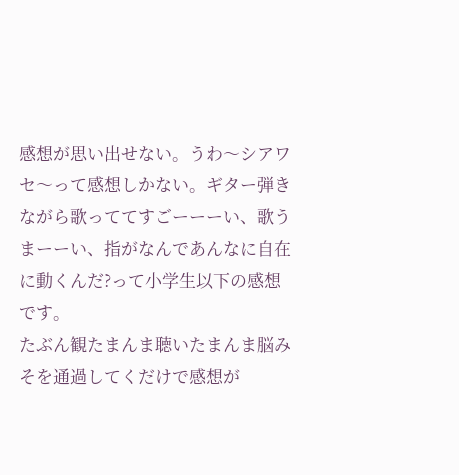感想が思い出せない。うわ〜シアワセ〜って感想しかない。ギター弾きながら歌っててすごーーーい、歌うまーーい、指がなんであんなに自在に動くんだ?って小学生以下の感想です。
たぶん観たまんま聴いたまんま脳みそを通過してくだけで感想が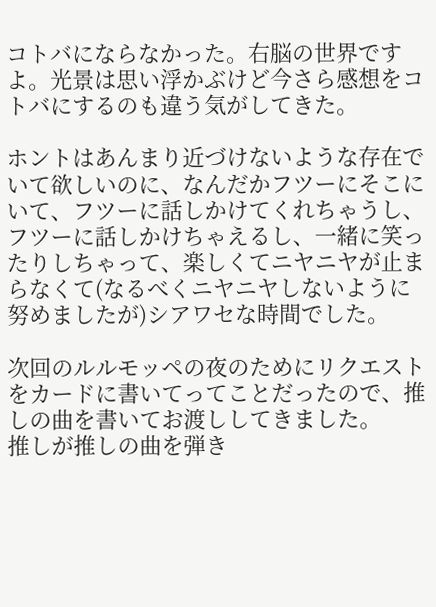コトバにならなかった。右脳の世界ですよ。光景は思い浮かぶけど今さら感想をコトバにするのも違う気がしてきた。

ホントはあんまり近づけないような存在でいて欲しいのに、なんだかフツーにそこにいて、フツーに話しかけてくれちゃうし、フツーに話しかけちゃえるし、一緒に笑ったりしちゃって、楽しくてニヤニヤが止まらなくて(なるべくニヤニヤしないように努めましたが)シアワセな時間でした。

次回のルルモッペの夜のためにリクエストをカードに書いてってことだったので、推しの曲を書いてお渡ししてきました。
推しが推しの曲を弾き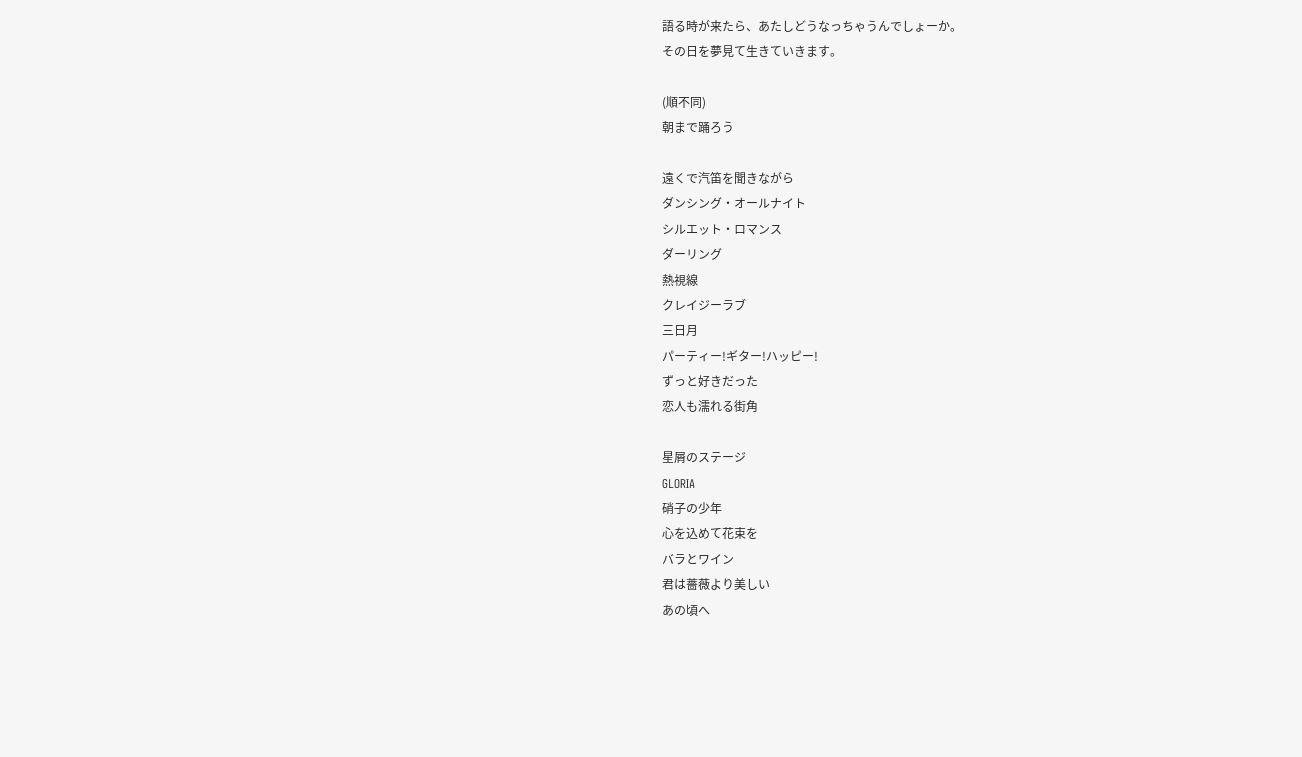語る時が来たら、あたしどうなっちゃうんでしょーか。
その日を夢見て生きていきます。

(順不同)
朝まで踊ろう

遠くで汽笛を聞きながら
ダンシング・オールナイト
シルエット・ロマンス
ダーリング
熱視線
クレイジーラブ
三日月
パーティー!ギター!ハッピー!
ずっと好きだった
恋人も濡れる街角

星屑のステージ
GLORIA
硝子の少年
心を込めて花束を
バラとワイン
君は薔薇より美しい
あの頃へ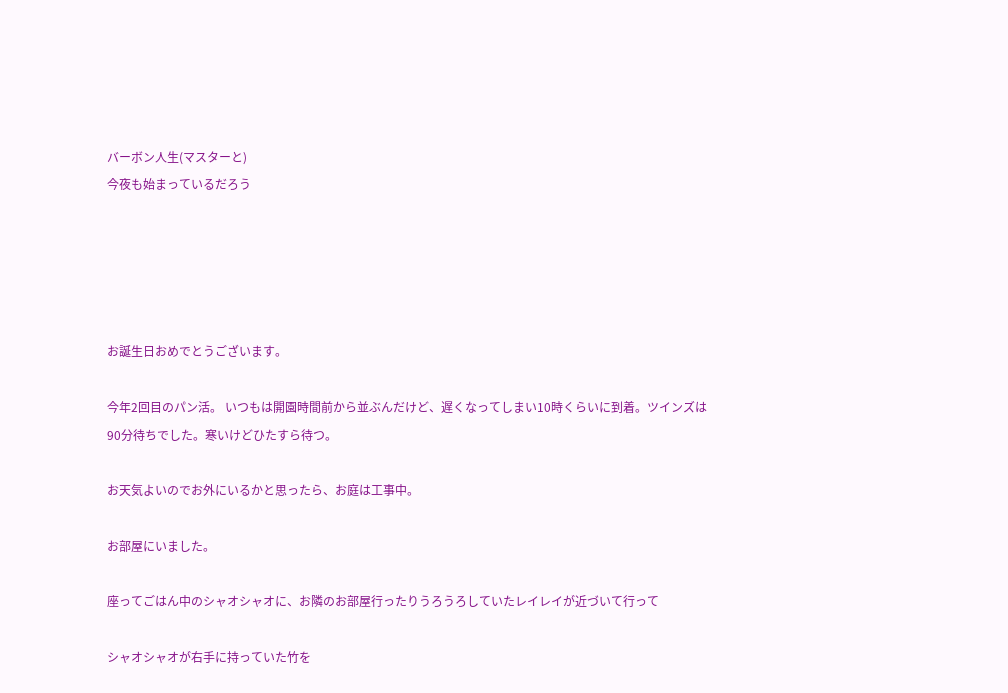バーボン人生(マスターと)
今夜も始まっているだろう





お誕生日おめでとうございます。

今年2回目のパン活。 いつもは開園時間前から並ぶんだけど、遅くなってしまい10時くらいに到着。ツインズは90分待ちでした。寒いけどひたすら待つ。

お天気よいのでお外にいるかと思ったら、お庭は工事中。

お部屋にいました。

座ってごはん中のシャオシャオに、お隣のお部屋行ったりうろうろしていたレイレイが近づいて行って

シャオシャオが右手に持っていた竹を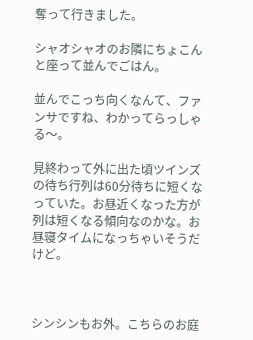奪って行きました。

シャオシャオのお隣にちょこんと座って並んでごはん。

並んでこっち向くなんて、ファンサですね、わかってらっしゃる〜。

見終わって外に出た頃ツインズの待ち行列は60分待ちに短くなっていた。お昼近くなった方が列は短くなる傾向なのかな。お昼寝タイムになっちゃいそうだけど。



シンシンもお外。こちらのお庭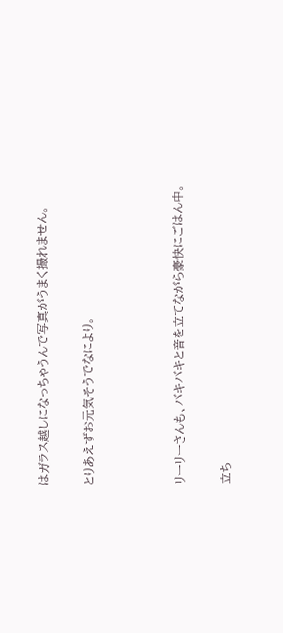はガラス越しになっちゃうんで写真がうまく撮れません。

とりあえずお元気そうでなにより。



リーリーさんも、バキバキと音を立てながら豪快にごはん中。

立ち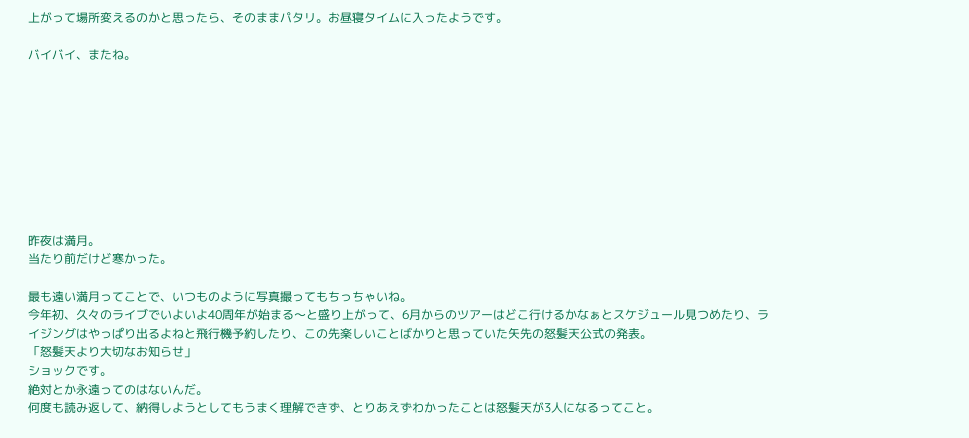上がって場所変えるのかと思ったら、そのままパタリ。お昼寝タイムに入ったようです。

バイバイ、またね。









昨夜は満月。
当たり前だけど寒かった。

最も遠い満月ってことで、いつものように写真撮ってもちっちゃいね。
今年初、久々のライブでいよいよ40周年が始まる〜と盛り上がって、6月からのツアーはどこ行けるかなぁとスケジュール見つめたり、ライジングはやっぱり出るよねと飛行機予約したり、この先楽しいことばかりと思っていた矢先の怒髪天公式の発表。
「怒髪天より大切なお知らせ」
ショックです。
絶対とか永遠ってのはないんだ。
何度も読み返して、納得しようとしてもうまく理解できず、とりあえずわかったことは怒髪天が3人になるってこと。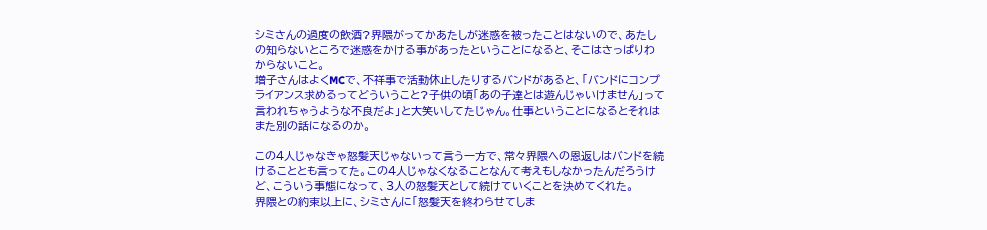シミさんの過度の飲酒?界隈がってかあたしが迷惑を被ったことはないので、あたしの知らないところで迷惑をかける事があったということになると、そこはさっぱりわからないこと。
増子さんはよくMCで、不祥事で活動休止したりするバンドがあると、「バンドにコンプライアンス求めるってどういうこと?子供の頃「あの子達とは遊んじゃいけません」って言われちゃうような不良だよ」と大笑いしてたじゃん。仕事ということになるとそれはまた別の話になるのか。

この4人じゃなきゃ怒髪天じゃないって言う一方で、常々界隈への恩返しはバンドを続けることとも言ってた。この4人じゃなくなることなんて考えもしなかったんだろうけど、こういう事態になって、3人の怒髪天として続けていくことを決めてくれた。
界隈との約束以上に、シミさんに「怒髪天を終わらせてしま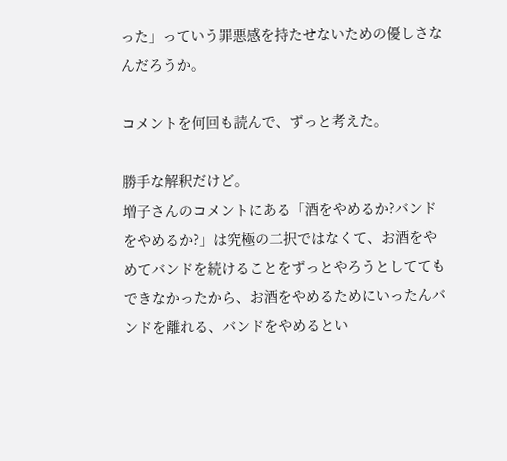った」っていう罪悪感を持たせないための優しさなんだろうか。

コメントを何回も読んで、ずっと考えた。

勝手な解釈だけど。
増子さんのコメントにある「酒をやめるか?バンドをやめるか?」は究極の二択ではなくて、お酒をやめてバンドを続けることをずっとやろうとしててもできなかったから、お酒をやめるためにいったんバンドを離れる、バンドをやめるとい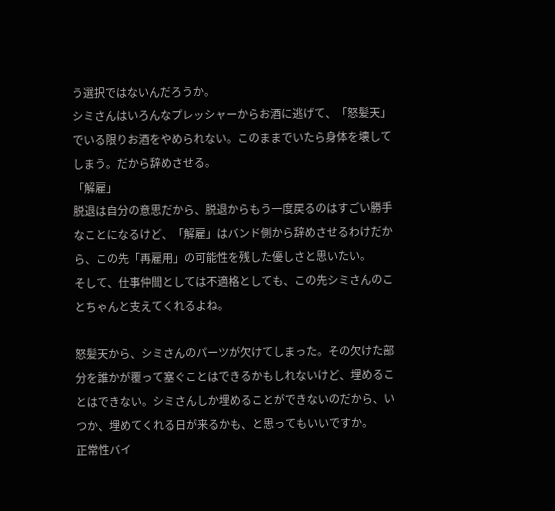う選択ではないんだろうか。
シミさんはいろんなプレッシャーからお酒に逃げて、「怒髪天」でいる限りお酒をやめられない。このままでいたら身体を壊してしまう。だから辞めさせる。
「解雇」
脱退は自分の意思だから、脱退からもう一度戻るのはすごい勝手なことになるけど、「解雇」はバンド側から辞めさせるわけだから、この先「再雇用」の可能性を残した優しさと思いたい。
そして、仕事仲間としては不適格としても、この先シミさんのことちゃんと支えてくれるよね。

怒髪天から、シミさんのパーツが欠けてしまった。その欠けた部分を誰かが覆って塞ぐことはできるかもしれないけど、埋めることはできない。シミさんしか埋めることができないのだから、いつか、埋めてくれる日が来るかも、と思ってもいいですか。
正常性バイ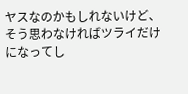ヤスなのかもしれないけど、そう思わなければツライだけになってし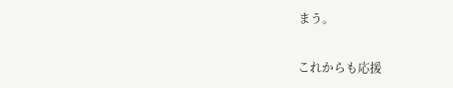まう。

これからも応援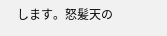します。怒髪天の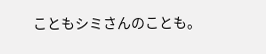こともシミさんのことも。